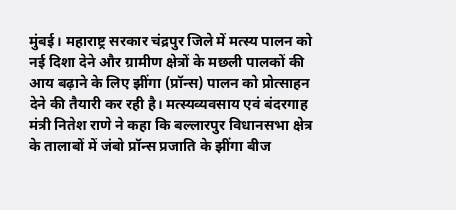मुंबई। महाराष्ट्र सरकार चंद्रपुर जिले में मत्स्य पालन को नई दिशा देने और ग्रामीण क्षेत्रों के मछली पालकों की आय बढ़ाने के लिए झींगा (प्रॉन्स) पालन को प्रोत्साहन देने की तैयारी कर रही है। मत्स्यव्यवसाय एवं बंदरगाह मंत्री नितेश राणे ने कहा कि बल्लारपुर विधानसभा क्षेत्र के तालाबों में जंबो प्रॉन्स प्रजाति के झींगा बीज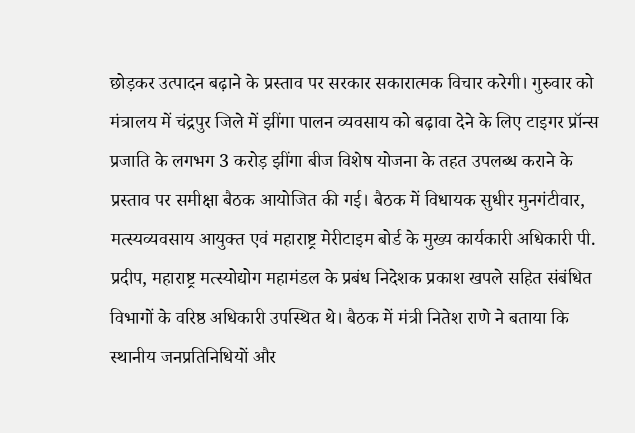छोड़कर उत्पादन बढ़ाने के प्रस्ताव पर सरकार सकारात्मक विचार करेगी। गुरुवार को मंत्रालय में चंद्रपुर जिले में झींगा पालन व्यवसाय को बढ़ावा देने के लिए टाइगर प्रॉन्स प्रजाति के लगभग 3 करोड़ झींगा बीज विशेष योजना के तहत उपलब्ध कराने के प्रस्ताव पर समीक्षा बैठक आयोजित की गई। बैठक में विधायक सुधीर मुनगंटीवार, मत्स्यव्यवसाय आयुक्त एवं महाराष्ट्र मेरीटाइम बोर्ड के मुख्य कार्यकारी अधिकारी पी. प्रदीप, महाराष्ट्र मत्स्योद्योग महामंडल के प्रबंध निदेशक प्रकाश खपले सहित संबंधित विभागों के वरिष्ठ अधिकारी उपस्थित थे। बैठक में मंत्री नितेश राणे ने बताया कि स्थानीय जनप्रतिनिधियों और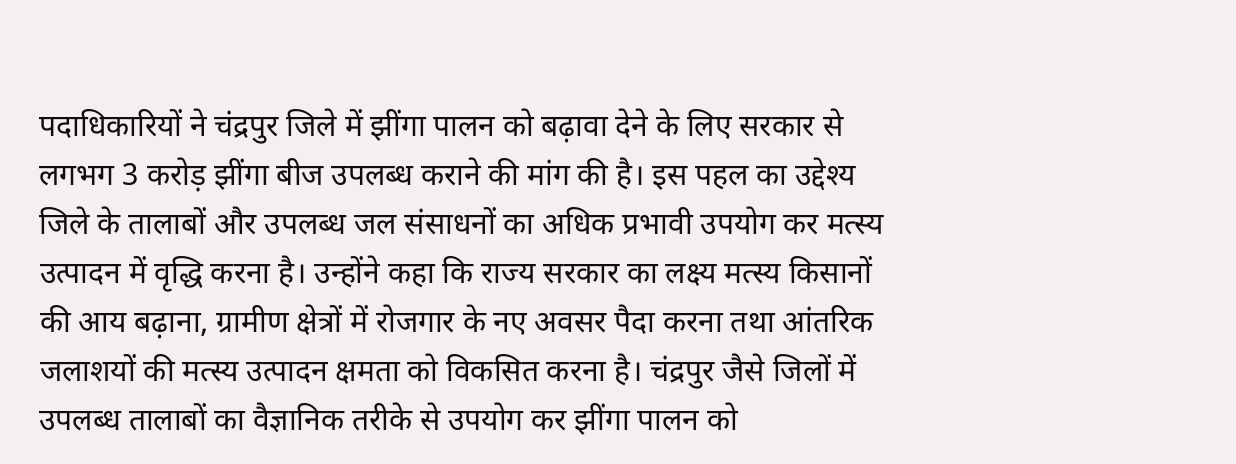पदाधिकारियों ने चंद्रपुर जिले में झींगा पालन को बढ़ावा देने के लिए सरकार से लगभग 3 करोड़ झींगा बीज उपलब्ध कराने की मांग की है। इस पहल का उद्देश्य जिले के तालाबों और उपलब्ध जल संसाधनों का अधिक प्रभावी उपयोग कर मत्स्य उत्पादन में वृद्धि करना है। उन्होंने कहा कि राज्य सरकार का लक्ष्य मत्स्य किसानों की आय बढ़ाना, ग्रामीण क्षेत्रों में रोजगार के नए अवसर पैदा करना तथा आंतरिक जलाशयों की मत्स्य उत्पादन क्षमता को विकसित करना है। चंद्रपुर जैसे जिलों में उपलब्ध तालाबों का वैज्ञानिक तरीके से उपयोग कर झींगा पालन को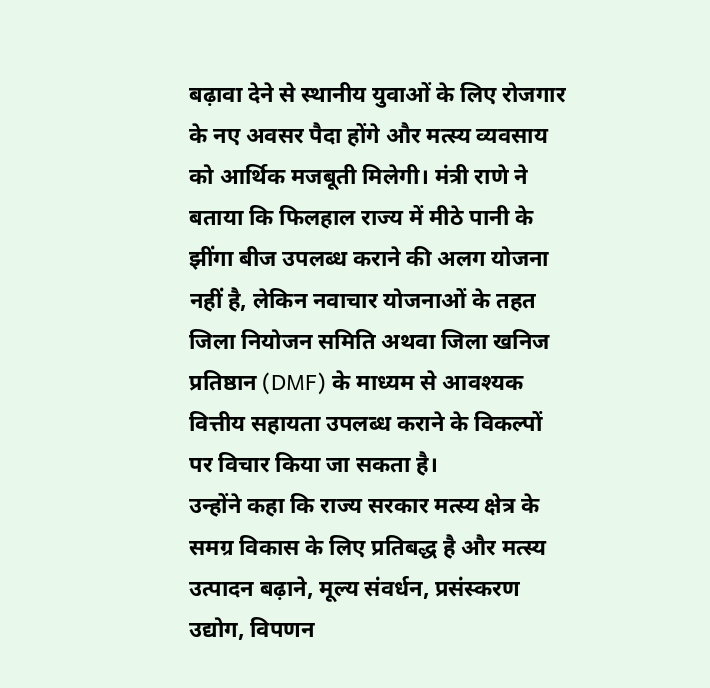बढ़ावा देने से स्थानीय युवाओं के लिए रोजगार के नए अवसर पैदा होंगे और मत्स्य व्यवसाय को आर्थिक मजबूती मिलेगी। मंत्री राणे ने बताया कि फिलहाल राज्य में मीठे पानी के झींगा बीज उपलब्ध कराने की अलग योजना नहीं है, लेकिन नवाचार योजनाओं के तहत जिला नियोजन समिति अथवा जिला खनिज प्रतिष्ठान (DMF) के माध्यम से आवश्यक वित्तीय सहायता उपलब्ध कराने के विकल्पों पर विचार किया जा सकता है।
उन्होंने कहा कि राज्य सरकार मत्स्य क्षेत्र के समग्र विकास के लिए प्रतिबद्ध है और मत्स्य उत्पादन बढ़ाने, मूल्य संवर्धन, प्रसंस्करण उद्योग, विपणन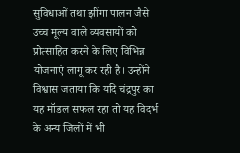सुविधाओं तथा झींगा पालन जैसे उच्च मूल्य वाले व्यवसायों को प्रोत्साहित करने के लिए विभिन्न योजनाएं लागू कर रही है। उन्होंने विश्वास जताया कि यदि चंद्रपुर का यह मॉडल सफल रहा तो यह विदर्भ के अन्य जिलों में भी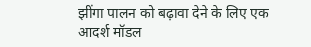झींगा पालन को बढ़ावा देने के लिए एक आदर्श मॉडल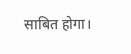साबित होगा।